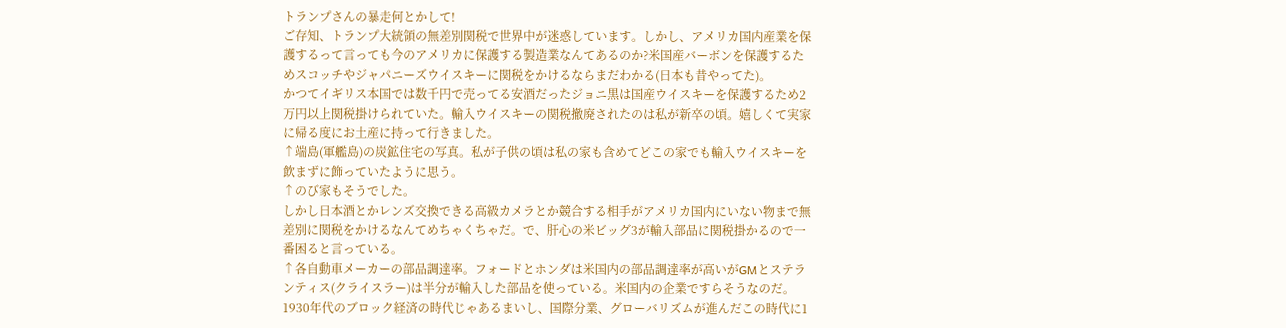トランプさんの暴走何とかして!
ご存知、トランプ大統領の無差別関税で世界中が迷惑しています。しかし、アメリカ国内産業を保護するって言っても今のアメリカに保護する製造業なんてあるのか?米国産バーボンを保護するためスコッチやジャパニーズウイスキーに関税をかけるならまだわかる(日本も昔やってた)。
かつてイギリス本国では数千円で売ってる安酒だったジョニ黒は国産ウイスキーを保護するため2万円以上関税掛けられていた。輸入ウイスキーの関税撤廃されたのは私が新卒の頃。嬉しくて実家に帰る度にお土産に持って行きました。
↑端島(軍艦島)の炭鉱住宅の写真。私が子供の頃は私の家も含めてどこの家でも輸入ウイスキーを飲まずに飾っていたように思う。
↑のび家もそうでした。
しかし日本酒とかレンズ交換できる高級カメラとか競合する相手がアメリカ国内にいない物まで無差別に関税をかけるなんてめちゃくちゃだ。で、肝心の米ビッグ3が輸入部品に関税掛かるので一番困ると言っている。
↑各自動車メーカーの部品調達率。フォードとホンダは米国内の部品調達率が高いがGMとステランティス(クライスラー)は半分が輸入した部品を使っている。米国内の企業ですらそうなのだ。1930年代のブロック経済の時代じゃあるまいし、国際分業、グローバリズムが進んだこの時代に1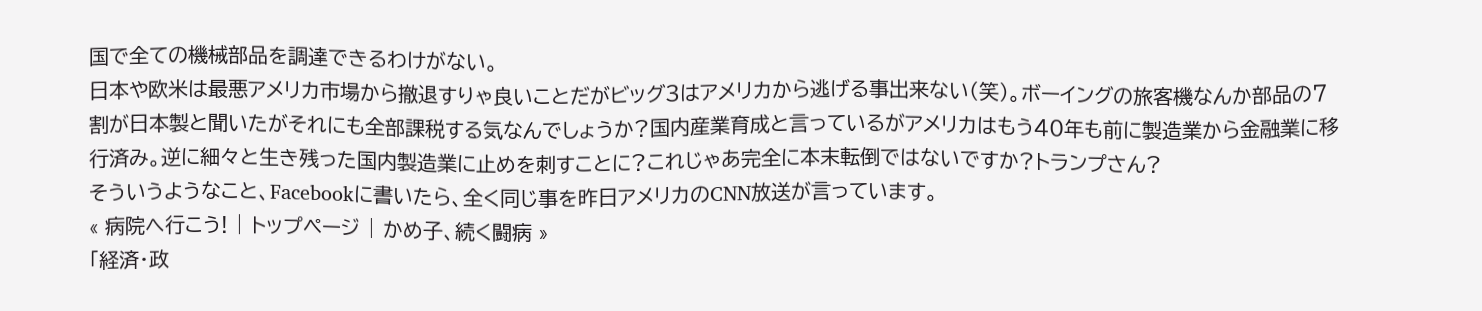国で全ての機械部品を調達できるわけがない。
日本や欧米は最悪アメリカ市場から撤退すりゃ良いことだがビッグ3はアメリカから逃げる事出来ない(笑)。ボーイングの旅客機なんか部品の7割が日本製と聞いたがそれにも全部課税する気なんでしょうか?国内産業育成と言っているがアメリカはもう40年も前に製造業から金融業に移行済み。逆に細々と生き残った国内製造業に止めを刺すことに?これじゃあ完全に本末転倒ではないですか?トランプさん?
そういうようなこと、Facebookに書いたら、全く同じ事を昨日アメリカのCNN放送が言っています。
« 病院へ行こう! | トップページ | かめ子、続く闘病 »
「経済・政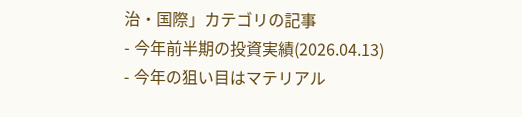治・国際」カテゴリの記事
- 今年前半期の投資実績(2026.04.13)
- 今年の狙い目はマテリアル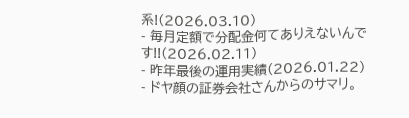系!(2026.03.10)
- 毎月定額で分配金何てありえないんです!!(2026.02.11)
- 昨年最後の運用実績(2026.01.22)
- ドヤ顔の証券会社さんからのサマリ。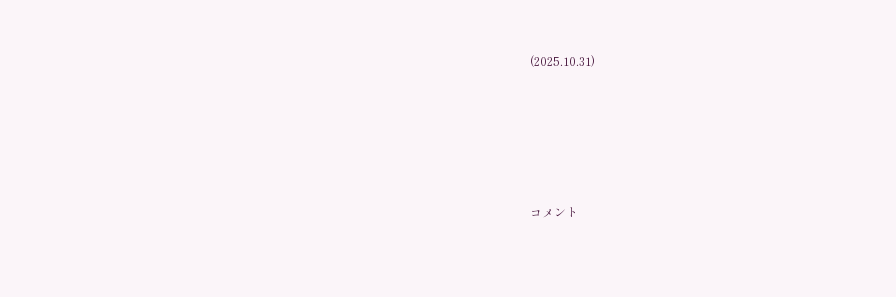(2025.10.31)









コメント